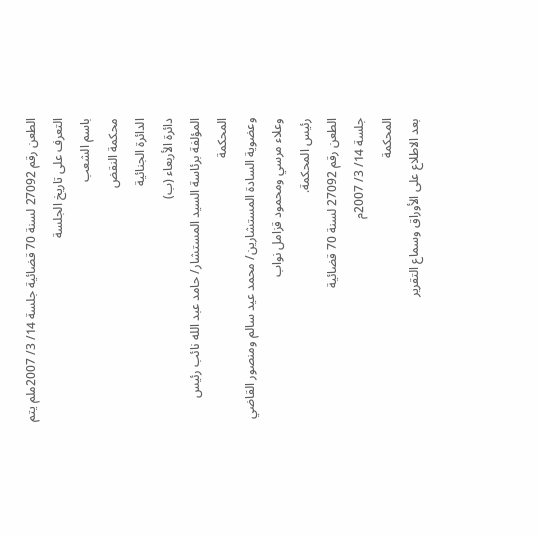الطعن رقم 27092 لسنة 70 قضائية جلسة 14/ 3/ 2007ملم يتم التعرف على تاريخ الجلسة
باسم الشعب
محكمة النقض
الدائرة الجنائية
دائرة الأربعاء (ب)
المؤلفة برئاسة السيد المستشار/ حامد عبد الله نائب رئيس المحكمة
وعضوية السادة المستشارين/ محمد عيد سالم ومنصور القاضي وعلاء مرسي ومحمود قزامل نواب
رئيس المحكمة.
الطعن رقم 27092 لسنة 70 قضائية
جلسة 14/ 3/ 2007م
المحكمة
بعد الاطلاع على الأوراق وسماع التقرير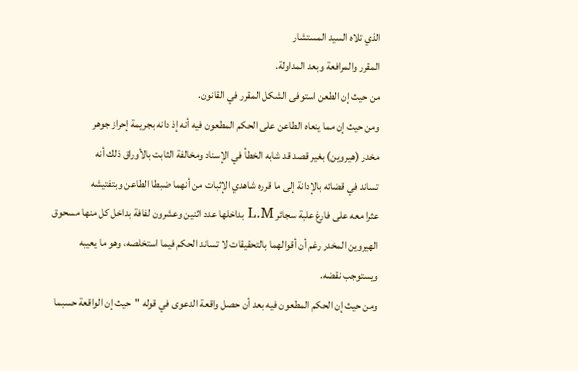الذي تلاه السيد المستشار
المقرر والمرافعة وبعد المداولة.
من حيث إن الطعن استوفى الشكل المقرر في القانون.
ومن حيث إن مما ينعاه الطاعن على الحكم المطعون فيه أنه إذ دانه بجريمة إحراز جوهر
مخدر (هيروين) بغير قصد قد شابه الخطأ في الإسناد ومخالفة الثابت بالأوراق ذلك أنه
تساند في قضائه بالإدانة إلى ما قرره شاهدي الإثبات من أنهما ضبطا الطاعن وبتفتيشه
عثرا معه على فارغ علبة سجائر L.M بداخلها عدد اثنين وعشرون لفافة بداخل كل منها مسحوق
الهيروين المخدر رغم أن أقوالهما بالتحقيقات لا تساند الحكم فيما استخلصه، وهو ما يعيبه
ويستوجب نقضه.
ومن حيث إن الحكم المطعون فيه بعد أن حصل واقعة الدعوى في قوله "حيث إن الواقعة حسبما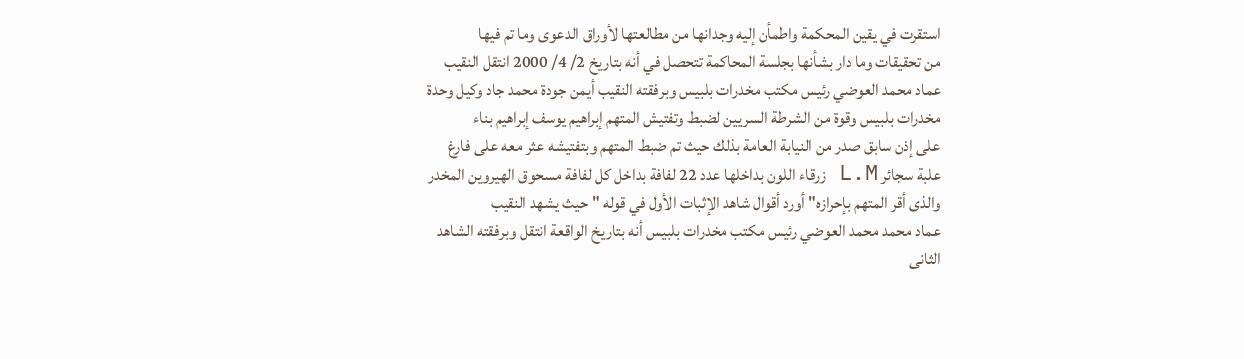استقرت في يقين المحكمة واطمأن إليه وجدانها من مطالعتها لأوراق الدعوى وما تم فيها
من تحقيقات وما دار بشأنها بجلسة المحاكمة تتحصل في أنه بتاريخ 2/ 4/ 2000 انتقل النقيب
عماد محمد العوضي رئيس مكتب مخدرات بلبيس وبرفقته النقيب أيمن جودة محمد جاد وكيل وحدة
مخدرات بلبيس وقوة من الشرطة السريين لضبط وتفتيش المتهم إبراهيم يوسف إبراهيم بناء
على إذن سابق صدر من النيابة العامة بذلك حيث تم ضبط المتهم وبتفتيشه عثر معه على فارغ
علبة سجائر L.M زرقاء اللون بداخلها عدد 22 لفافة بداخل كل لفافة مسحوق الهيروين المخدر
والذى أقر المتهم بإحرازه" أورد أقوال شاهد الإثبات الأول في قوله "حيث يشهد النقيب
عماد محمد محمد العوضي رئيس مكتب مخدرات بلبيس أنه بتاريخ الواقعة انتقل وبرفقته الشاهد
الثانى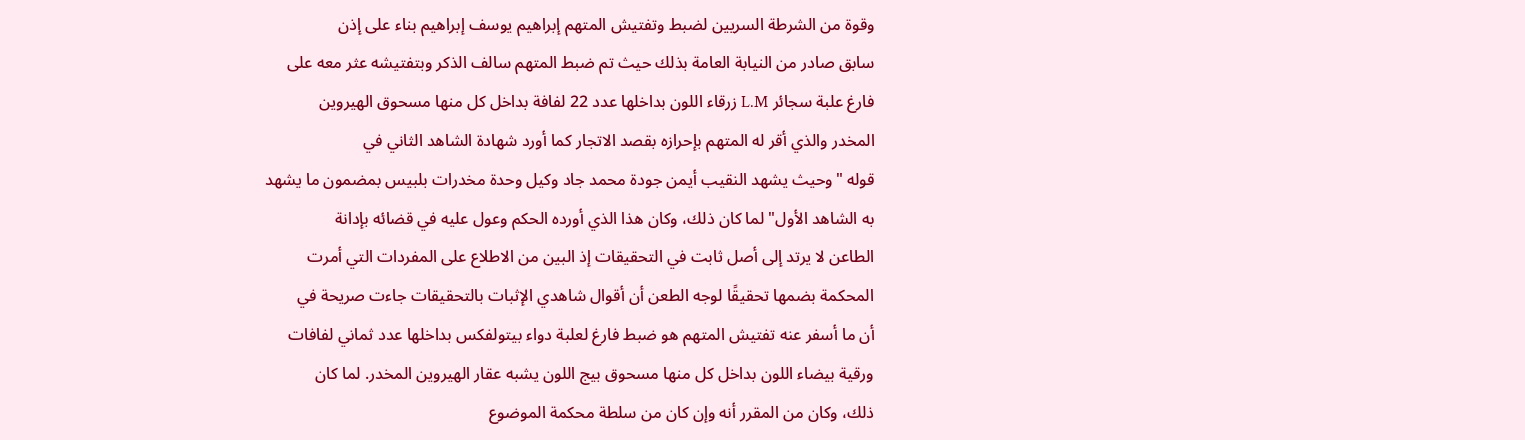وقوة من الشرطة السريين لضبط وتفتيش المتهم إبراهيم يوسف إبراهيم بناء على إذن
سابق صادر من النيابة العامة بذلك حيث تم ضبط المتهم سالف الذكر وبتفتيشه عثر معه على
فارغ علبة سجائر L.M زرقاء اللون بداخلها عدد 22 لفافة بداخل كل منها مسحوق الهيروين
المخدر والذي أقر له المتهم بإحرازه بقصد الاتجار كما أورد شهادة الشاهد الثاني في
قوله "وحيث يشهد النقيب أيمن جودة محمد جاد وكيل وحدة مخدرات بلبيس بمضمون ما يشهد
به الشاهد الأول" لما كان ذلك، وكان هذا الذي أورده الحكم وعول عليه في قضائه بإدانة
الطاعن لا يرتد إلى أصل ثابت في التحقيقات إذ البين من الاطلاع على المفردات التي أمرت
المحكمة بضمها تحقيقًا لوجه الطعن أن أقوال شاهدي الإثبات بالتحقيقات جاءت صريحة في
أن ما أسفر عنه تفتيش المتهم هو ضبط فارغ لعلبة دواء بيتولفكس بداخلها عدد ثماني لفافات
ورقية بيضاء اللون بداخل كل منها مسحوق بيج اللون يشبه عقار الهيروين المخدر. لما كان
ذلك، وكان من المقرر أنه وإن كان من سلطة محكمة الموضوع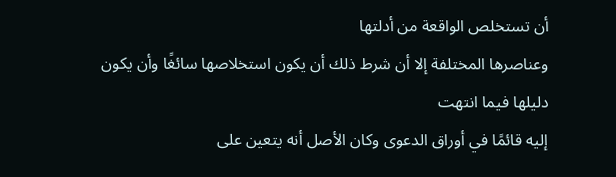أن تستخلص الواقعة من أدلتها
وعناصرها المختلفة إلا أن شرط ذلك أن يكون استخلاصها سائغًا وأن يكون دليلها فيما انتهت
إليه قائمًا في أوراق الدعوى وكان الأصل أنه يتعين على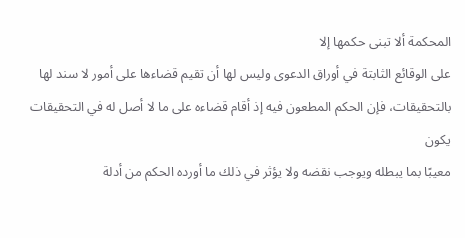المحكمة ألا تبنى حكمها إلا
على الوقائع الثابتة في أوراق الدعوى وليس لها أن تقيم قضاءها على أمور لا سند لها
بالتحقيقات، فإن الحكم المطعون فيه إذ أقام قضاءه على ما لا أصل له في التحقيقات يكون
معيبًا بما يبطله ويوجب نقضه ولا يؤثر في ذلك ما أورده الحكم من أدلة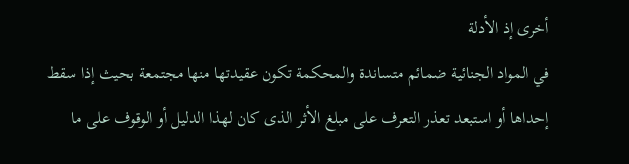أخرى إذ الأدلة
في المواد الجنائية ضمائم متساندة والمحكمة تكون عقيدتها منها مجتمعة بحيث إذا سقط
إحداها أو استبعد تعذر التعرف على مبلغ الأثر الذى كان لهذا الدليل أو الوقوف على ما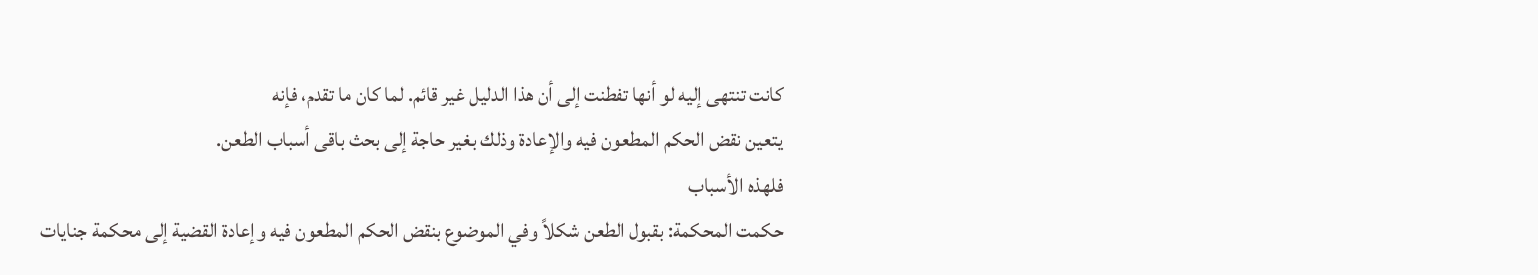كانت تنتهى إليه لو أنها تفطنت إلى أن هذا الدليل غير قائم. لما كان ما تقدم، فإنه
يتعين نقض الحكم المطعون فيه والإعادة وذلك بغير حاجة إلى بحث باقى أسباب الطعن.
فلهذه الأسباب
حكمت المحكمة: بقبول الطعن شكلاً وفي الموضوع بنقض الحكم المطعون فيه وإعادة القضية إلى محكمة جنايات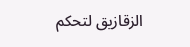الزقازيق لتحكم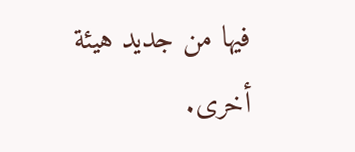فيها من جديد هيئة أخرى.